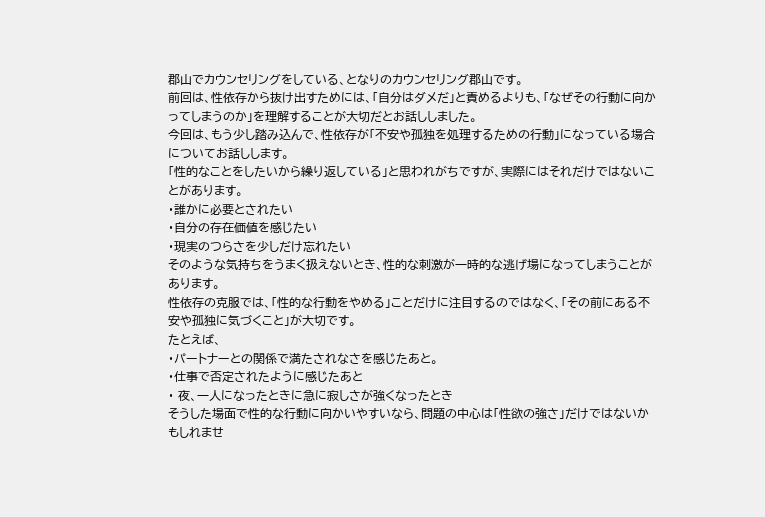郡山でカウンセリングをしている、となりのカウンセリング郡山です。
前回は、性依存から抜け出すためには、「自分はダメだ」と責めるよりも、「なぜその行動に向かってしまうのか」を理解することが大切だとお話ししました。
今回は、もう少し踏み込んで、性依存が「不安や孤独を処理するための行動」になっている場合についてお話しします。
「性的なことをしたいから繰り返している」と思われがちですが、実際にはそれだけではないことがあります。
・誰かに必要とされたい
・自分の存在価値を感じたい
・現実のつらさを少しだけ忘れたい
そのような気持ちをうまく扱えないとき、性的な刺激が一時的な逃げ場になってしまうことがあります。
性依存の克服では、「性的な行動をやめる」ことだけに注目するのではなく、「その前にある不安や孤独に気づくこと」が大切です。
たとえば、
・パートナーとの関係で満たされなさを感じたあと。
・仕事で否定されたように感じたあと
・ 夜、一人になったときに急に寂しさが強くなったとき
そうした場面で性的な行動に向かいやすいなら、問題の中心は「性欲の強さ」だけではないかもしれませ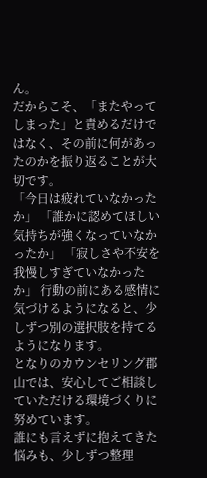ん。
だからこそ、「またやってしまった」と責めるだけではなく、その前に何があったのかを振り返ることが大切です。
「今日は疲れていなかったか」 「誰かに認めてほしい気持ちが強くなっていなかったか」 「寂しさや不安を我慢しすぎていなかったか」 行動の前にある感情に気づけるようになると、少しずつ別の選択肢を持てるようになります。
となりのカウンセリング郡山では、安心してご相談していただける環境づくりに努めています。
誰にも言えずに抱えてきた悩みも、少しずつ整理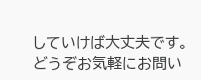していけば大丈夫です。
どうぞお気軽にお問い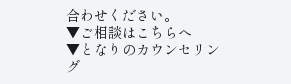合わせください。
▼ご相談はこちらへ
▼となりのカウンセリング